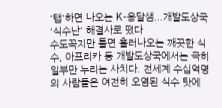'탭'하면 나오는 K-옹달샘...개발도상국 '식수난' 해결사로 떴다
수도꼭지만 틀면 흘러나오는 깨끗한 식수, 아프리카 등 개발도상국에서는 극히 일부만 누리는 사치다. 전세계 수십억명의 사람들은 여전히 오염된 식수 탓에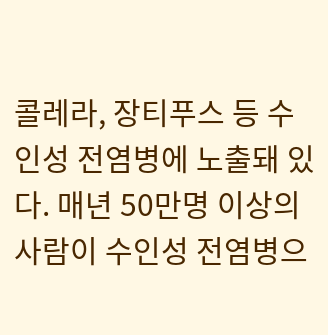콜레라, 장티푸스 등 수인성 전염병에 노출돼 있다. 매년 50만명 이상의 사람이 수인성 전염병으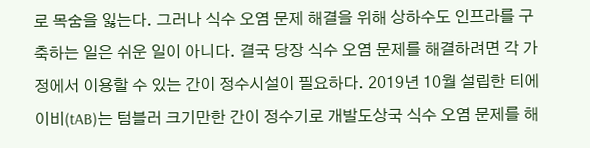로 목숨을 잃는다. 그러나 식수 오염 문제 해결을 위해 상하수도 인프라를 구축하는 일은 쉬운 일이 아니다. 결국 당장 식수 오염 문제를 해결하려면 각 가정에서 이용할 수 있는 간이 정수시설이 필요하다. 2019년 10월 설립한 티에이비(tAB)는 텀블러 크기만한 간이 정수기로 개발도상국 식수 오염 문제를 해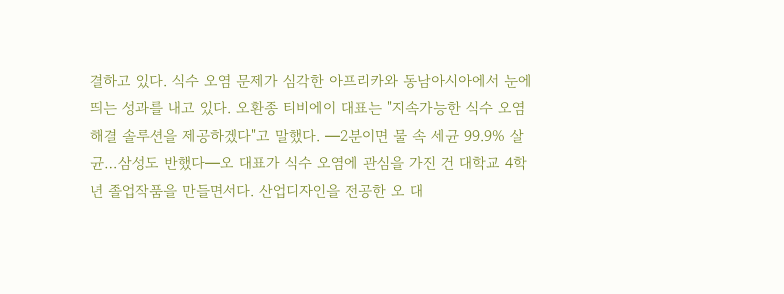결하고 있다. 식수 오염 문제가 심각한 아프리카와 동남아시아에서 눈에 띄는 성과를 내고 있다. 오환종 티비에이 대표는 "지속가능한 식수 오염 해결 솔루션을 제공하겠다"고 말했다. ━2분이면 물 속 세균 99.9% 살균…삼성도 반했다━오 대표가 식수 오염에 관심을 가진 건 대학교 4학년 졸업작품을 만들면서다. 산업디자인을 전공한 오 대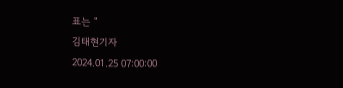표는 "
김태현기자
2024.01.25 07:00:00